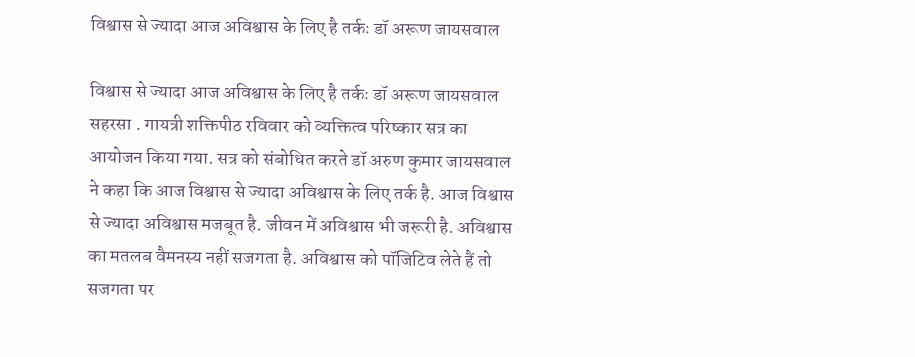विश्वास से ज्यादा आज अविश्वास के लिए है तर्कः डॉ अरूण जायसवाल

विश्वास से ज्यादा आज अविश्वास के लिए है तर्कः डॉ अरूण जायसवाल
सहरसा . गायत्री शक्तिपीठ रविवार को व्यक्तित्व परिष्कार सत्र का आयोजन किया गया. सत्र को संबोधित करते डॉ अरुण कुमार जायसवाल ने कहा कि आज विश्वास से ज्यादा अविश्वास के लिए तर्क है. आज विश्वास से ज्यादा अविश्वास मजबूत है. जीवन में अविश्वास भी जरूरी है. अविश्वास का मतलब वैमनस्य नहीं सजगता है. अविश्वास को पॉजिटिव लेते हैं तो सजगता पर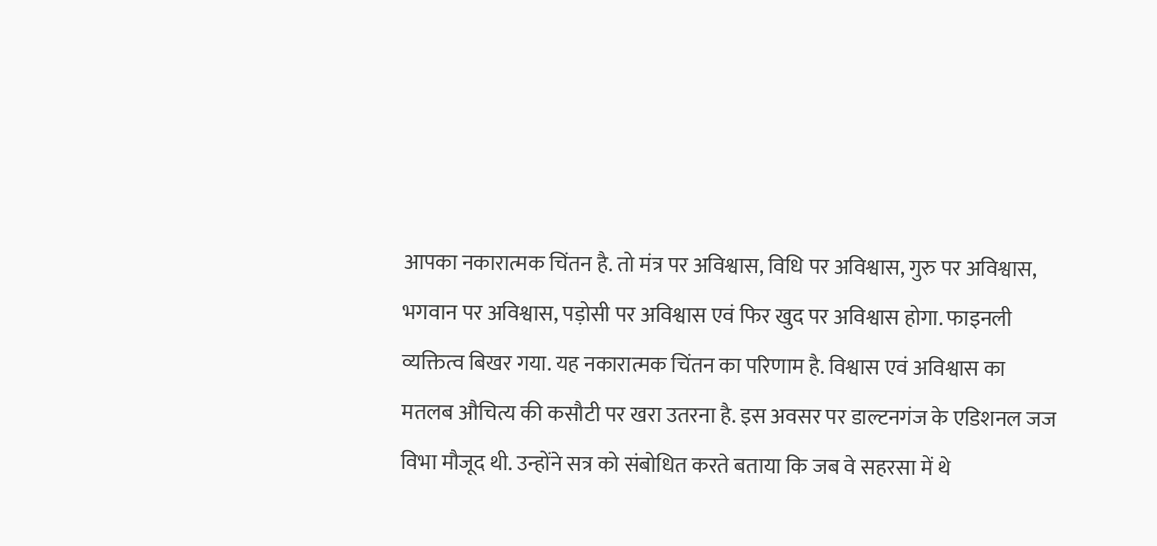आपका नकारात्मक चिंतन है. तो मंत्र पर अविश्वास, विधि पर अविश्वास, गुरु पर अविश्वास, भगवान पर अविश्वास, पड़ोसी पर अविश्वास एवं फिर खुद पर अविश्वास होगा. फाइनली व्यक्तित्व बिखर गया. यह नकारात्मक चिंतन का परिणाम है. विश्वास एवं अविश्वास का मतलब औचित्य की कसौटी पर खरा उतरना है. इस अवसर पर डाल्टनगंज के एडिशनल जज विभा मौजूद थी. उन्होंने सत्र को संबोधित करते बताया कि जब वे सहरसा में थे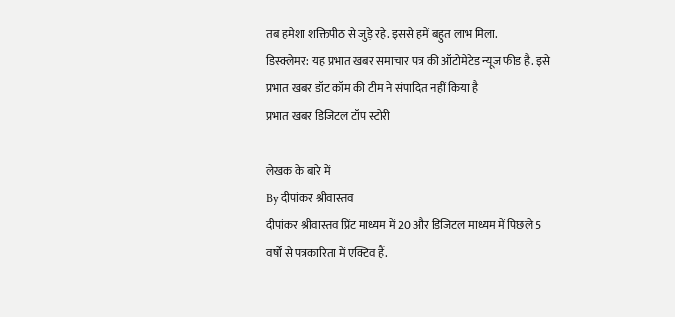तब हमेशा शक्तिपीठ से जुड़े रहे. इससे हमें बहुत लाभ मिला.
डिस्क्लेमर: यह प्रभात खबर समाचार पत्र की ऑटोमेटेड न्यूज फीड है. इसे प्रभात खबर डॉट कॉम की टीम ने संपादित नहीं किया है
प्रभात खबर डिजिटल टॉप स्टोरी

लेखक के बारे में
By दीपांकर श्रीवास्तव
दीपांकर श्रीवास्तव प्रिंट माध्यम में 20 और डिजिटल माध्यम में पिछले 5 वर्षों से पत्रकारिता में एक्टिव हैं.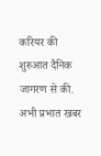करियर की शुरुआत दैनिक जागरण से की. अभी प्रभात खबर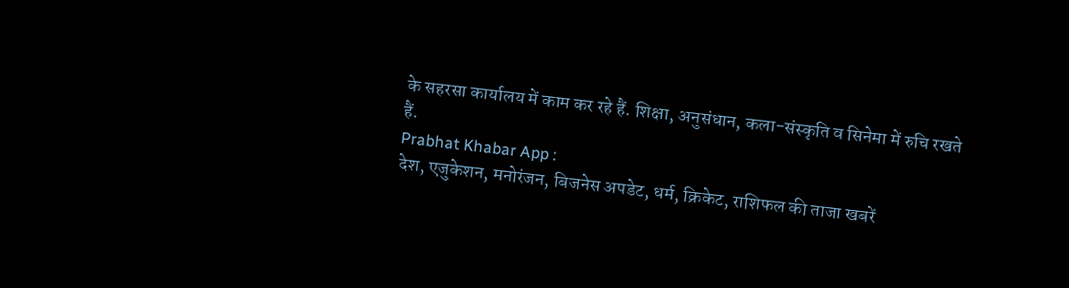के सहरसा कार्यालय में काम कर रहे हैं. शिक्षा, अनुसंधान, कला-संस्कृति व सिनेमा में रुचि रखते हैं.
Prabhat Khabar App :
देश, एजुकेशन, मनोरंजन, बिजनेस अपडेट, धर्म, क्रिकेट, राशिफल की ताजा खबरें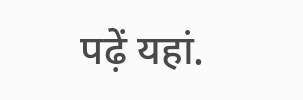पढ़ें यहां.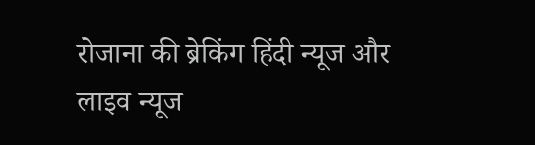रोजाना की ब्रेकिंग हिंदी न्यूज और लाइव न्यूज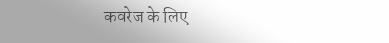कवरेज के लिए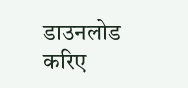डाउनलोड करिए